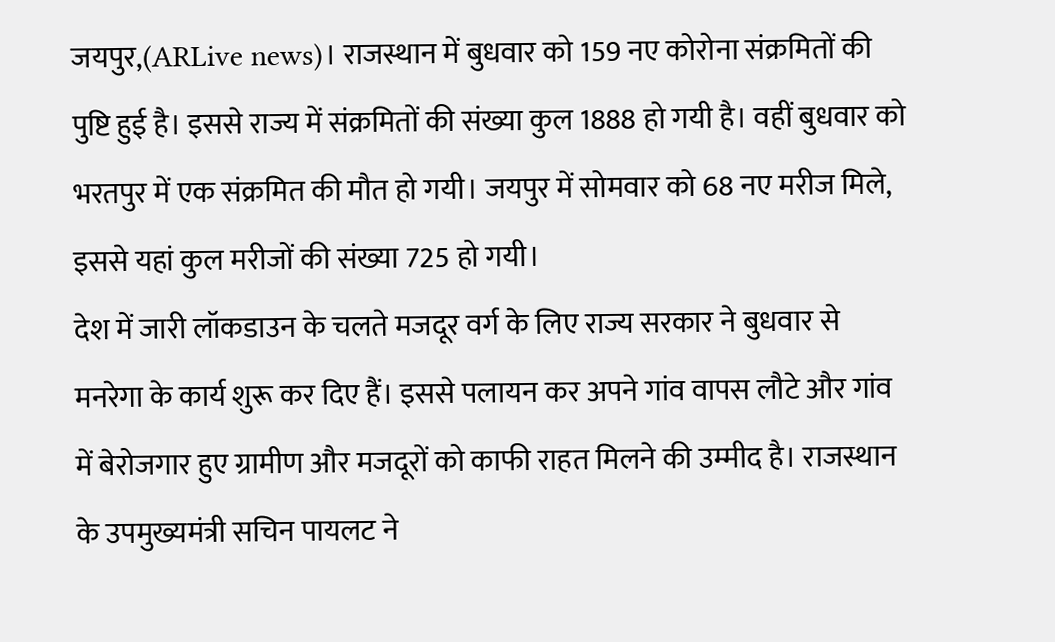जयपुर,(ARLive news)। राजस्थान में बुधवार को 159 नए कोरोना संक्रमितों की पुष्टि हुई है। इससे राज्य में संक्रमितों की संख्या कुल 1888 हो गयी है। वहीं बुधवार को भरतपुर में एक संक्रमित की मौत हो गयी। जयपुर में सोमवार को 68 नए मरीज मिले, इससे यहां कुल मरीजों की संख्या 725 हो गयी।
देश में जारी लॉकडाउन के चलते मजदूर वर्ग के लिए राज्य सरकार ने बुधवार से मनरेगा के कार्य शुरू कर दिए हैं। इससे पलायन कर अपने गांव वापस लौटे और गांव में बेरोजगार हुए ग्रामीण और मजदूरों को काफी राहत मिलने की उम्मीद है। राजस्थान के उपमुख्यमंत्री सचिन पायलट ने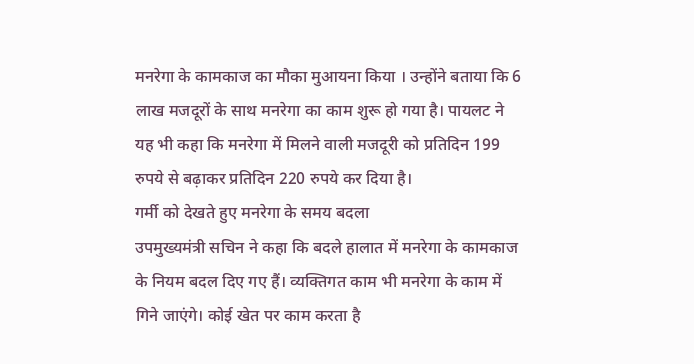मनरेगा के कामकाज का मौका मुआयना किया । उन्होंने बताया कि 6 लाख मजदूरों के साथ मनरेगा का काम शुरू हो गया है। पायलट ने यह भी कहा कि मनरेगा में मिलने वाली मजदूरी को प्रतिदिन 199 रुपये से बढ़ाकर प्रतिदिन 220 रुपये कर दिया है।
गर्मी को देखते हुए मनरेगा के समय बदला
उपमुख्यमंत्री सचिन ने कहा कि बदले हालात में मनरेगा के कामकाज के नियम बदल दिए गए हैं। व्यक्तिगत काम भी मनरेगा के काम में गिने जाएंगे। कोई खेत पर काम करता है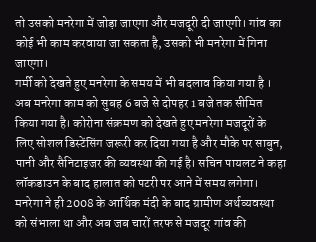तो उसको मनरेगा में जोड़ा जाएगा और मजदूरी दी जाएगी। गांव का कोई भी काम करवाया जा सकता है, उसको भी मनरेगा में गिना जाएगा।
गर्मी को देखते हुए मनरेगा के समय में भी बदलाव किया गया है । अब मनरेगा काम को सुबह 6 बजे से दोपहर 1 बजे तक सीमित किया गया है। कोरोना संक्रमण को देखते हुए मनरेगा मजदूरों के लिए सोशल डिस्टेंसिंग जरूरी कर दिया गया है और मौके पर साबुन, पानी और सैनिटाइजर की व्यवस्था की गई है। सचिन पायलट ने कहा लॉकडाउन के बाद हालात को पटरी पर आने में समय लगेगा। मनरेगा ने ही 2008 के आर्थिक मंदी के बाद ग्रामीण अर्थव्यवस्था को संभाला था और अब जब चारों तरफ से मजदूर गांव की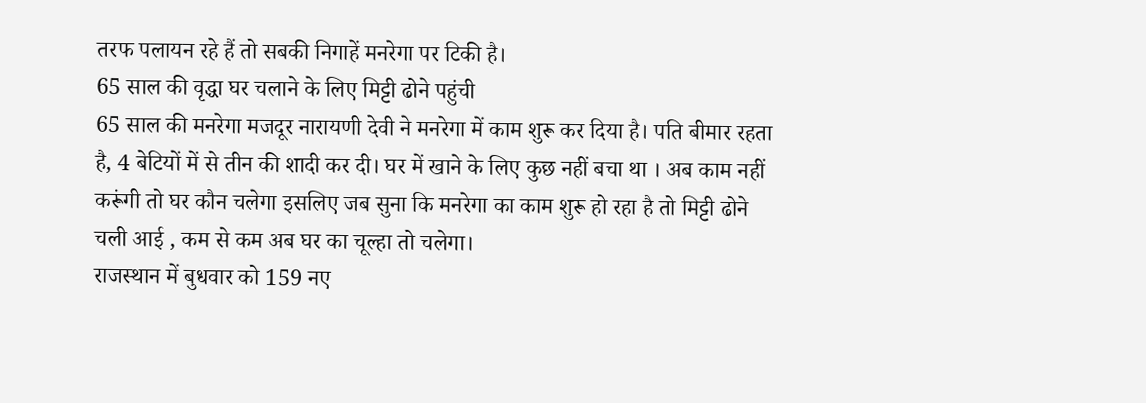तरफ पलायन रहे हैं तो सबकी निगाहें मनरेगा पर टिकी है।
65 साल की वृद्धा घर चलाने के लिए मिट्टी ढोने पहुंची
65 साल की मनरेगा मजदूर नारायणी देवी ने मनरेगा में काम शुरू कर दिया है। पति बीमार रहता है, 4 बेटियों में से तीन की शादी कर दी। घर में खाने के लिए कुछ नहीं बचा था । अब काम नहीं करूंगी तो घर कौन चलेगा इसलिए जब सुना कि मनरेगा का काम शुरू हो रहा है तो मिट्टी ढोने चली आई , कम से कम अब घर का चूल्हा तो चलेगा।
राजस्थान में बुधवार को 159 नए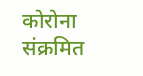कोरोना संक्रमित